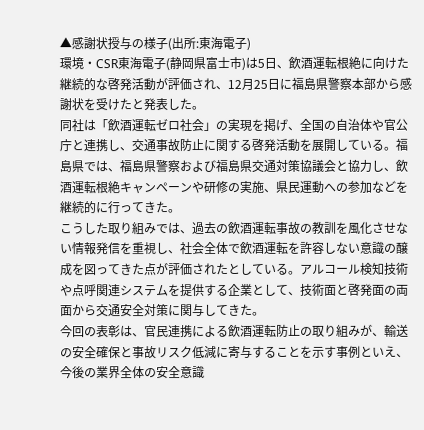▲感謝状授与の様子(出所:東海電子)
環境・CSR東海電子(静岡県富士市)は5日、飲酒運転根絶に向けた継続的な啓発活動が評価され、12月25日に福島県警察本部から感謝状を受けたと発表した。
同社は「飲酒運転ゼロ社会」の実現を掲げ、全国の自治体や官公庁と連携し、交通事故防止に関する啓発活動を展開している。福島県では、福島県警察および福島県交通対策協議会と協力し、飲酒運転根絶キャンペーンや研修の実施、県民運動への参加などを継続的に行ってきた。
こうした取り組みでは、過去の飲酒運転事故の教訓を風化させない情報発信を重視し、社会全体で飲酒運転を許容しない意識の醸成を図ってきた点が評価されたとしている。アルコール検知技術や点呼関連システムを提供する企業として、技術面と啓発面の両面から交通安全対策に関与してきた。
今回の表彰は、官民連携による飲酒運転防止の取り組みが、輸送の安全確保と事故リスク低減に寄与することを示す事例といえ、今後の業界全体の安全意識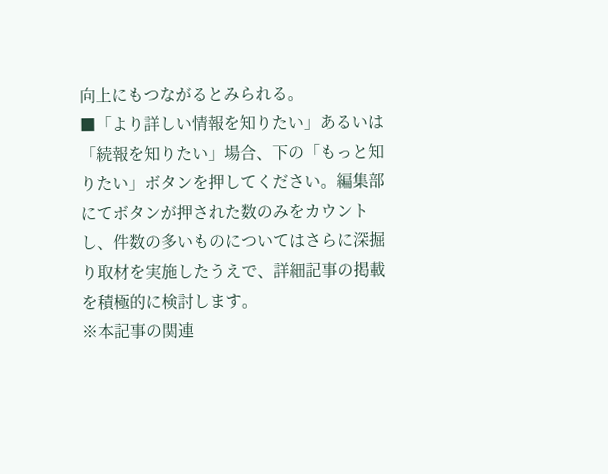向上にもつながるとみられる。
■「より詳しい情報を知りたい」あるいは「続報を知りたい」場合、下の「もっと知りたい」ボタンを押してください。編集部にてボタンが押された数のみをカウントし、件数の多いものについてはさらに深掘り取材を実施したうえで、詳細記事の掲載を積極的に検討します。
※本記事の関連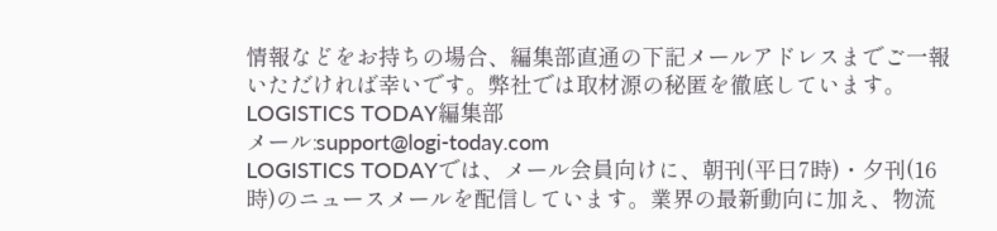情報などをお持ちの場合、編集部直通の下記メールアドレスまでご一報いただければ幸いです。弊社では取材源の秘匿を徹底しています。
LOGISTICS TODAY編集部
メール:support@logi-today.com
LOGISTICS TODAYでは、メール会員向けに、朝刊(平日7時)・夕刊(16時)のニュースメールを配信しています。業界の最新動向に加え、物流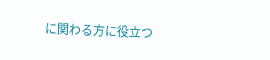に関わる方に役立つ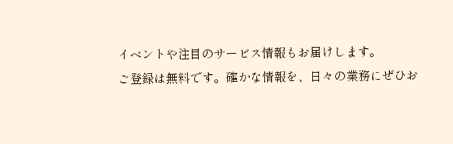イベントや注目のサービス情報もお届けします。
ご登録は無料です。確かな情報を、日々の業務にぜひお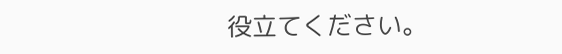役立てください。